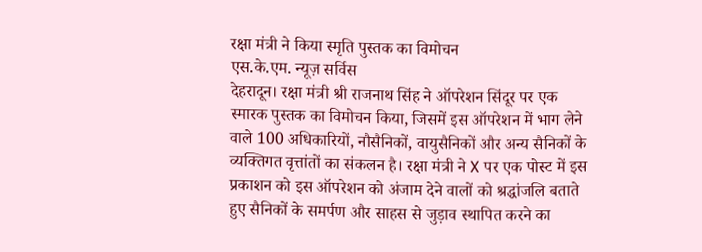रक्षा मंत्री ने किया स्मृति पुस्तक का विमोचन
एस.के.एम. न्यूज़ सर्विस
देहरादून। रक्षा मंत्री श्री राजनाथ सिंह ने ऑपरेशन सिंदूर पर एक स्मारक पुस्तक का विमोचन किया, जिसमें इस ऑपरेशन में भाग लेने वाले 100 अधिकारियों, नौसैनिकों, वायुसैनिकों और अन्य सैनिकों के व्यक्तिगत वृत्तांतों का संकलन है। रक्षा मंत्री ने X पर एक पोस्ट में इस प्रकाशन को इस ऑपरेशन को अंजाम देने वालों को श्रद्धांजलि बताते हुए सैनिकों के समर्पण और साहस से जुड़ाव स्थापित करने का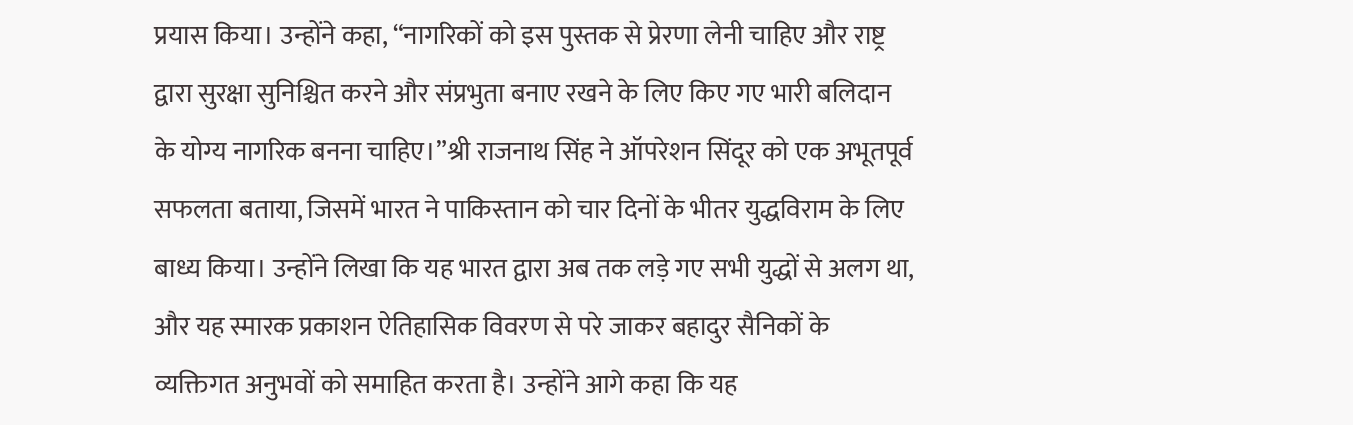प्रयास किया। उन्होंने कहा, “नागरिकों को इस पुस्तक से प्रेरणा लेनी चाहिए और राष्ट्र द्वारा सुरक्षा सुनिश्चित करने और संप्रभुता बनाए रखने के लिए किए गए भारी बलिदान के योग्य नागरिक बनना चाहिए।”श्री राजनाथ सिंह ने ऑपरेशन सिंदूर को एक अभूतपूर्व सफलता बताया, जिसमें भारत ने पाकिस्तान को चार दिनों के भीतर युद्धविराम के लिए बाध्य किया। उन्होंने लिखा कि यह भारत द्वारा अब तक लड़े गए सभी युद्धों से अलग था, और यह स्मारक प्रकाशन ऐतिहासिक विवरण से परे जाकर बहादुर सैनिकों के व्यक्तिगत अनुभवों को समाहित करता है। उन्होंने आगे कहा कि यह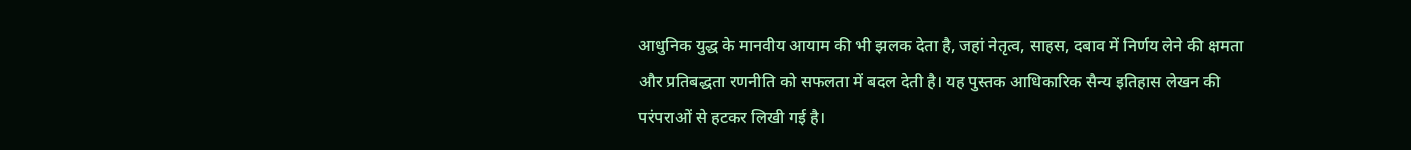आधुनिक युद्ध के मानवीय आयाम की भी झलक देता है, जहां नेतृत्व, साहस, दबाव में निर्णय लेने की क्षमता और प्रतिबद्धता रणनीति को सफलता में बदल देती है। यह पुस्तक आधिकारिक सैन्य इतिहास लेखन की परंपराओं से हटकर लिखी गई है।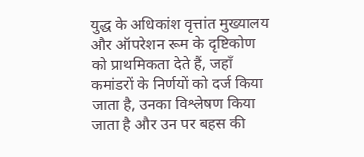युद्ध के अधिकांश वृत्तांत मुख्यालय और ऑपरेशन रूम के दृष्टिकोण को प्राथमिकता देते हैं, जहाँ कमांडरों के निर्णयों को दर्ज किया जाता है, उनका विश्लेषण किया जाता है और उन पर बहस की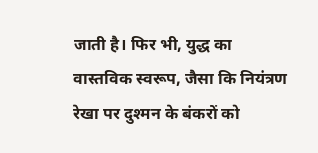जाती है। फिर भी, युद्ध का वास्तविक स्वरूप, जैसा कि नियंत्रण रेखा पर दुश्मन के बंकरों को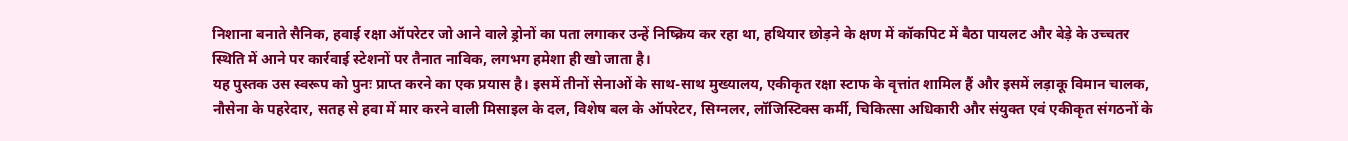निशाना बनाते सैनिक, हवाई रक्षा ऑपरेटर जो आने वाले ड्रोनों का पता लगाकर उन्हें निष्क्रिय कर रहा था, हथियार छोड़ने के क्षण में कॉकपिट में बैठा पायलट और बेड़े के उच्चतर स्थिति में आने पर कार्रवाई स्टेशनों पर तैनात नाविक, लगभग हमेशा ही खो जाता है।
यह पुस्तक उस स्वरूप को पुनः प्राप्त करने का एक प्रयास है। इसमें तीनों सेनाओं के साथ-साथ मुख्यालय, एकीकृत रक्षा स्टाफ के वृत्तांत शामिल हैं और इसमें लड़ाकू विमान चालक, नौसेना के पहरेदार, सतह से हवा में मार करने वाली मिसाइल के दल, विशेष बल के ऑपरेटर, सिग्नलर, लॉजिस्टिक्स कर्मी, चिकित्सा अधिकारी और संयुक्त एवं एकीकृत संगठनों के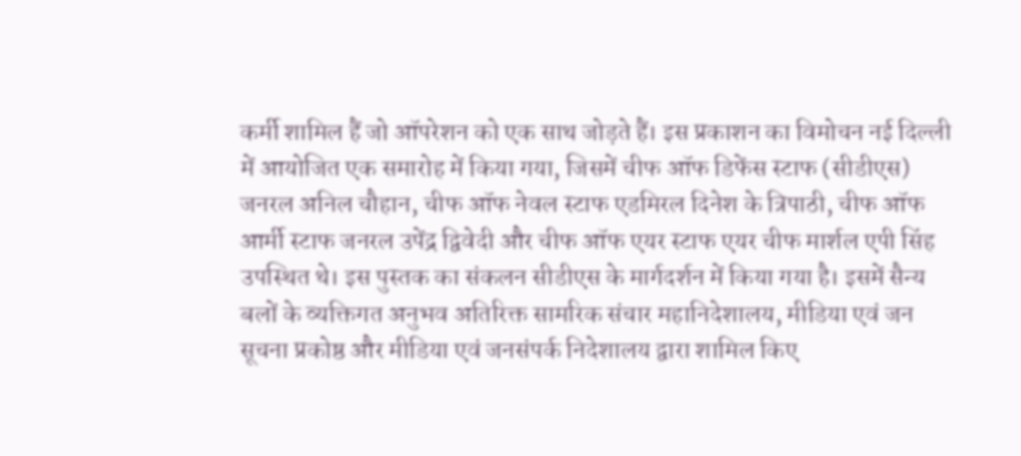कर्मी शामिल हैं जो ऑपरेशन को एक साथ जोड़ते हैं। इस प्रकाशन का विमोचन नई दिल्ली में आयोजित एक समारोह में किया गया, जिसमें चीफ ऑफ डिफेंस स्टाफ (सीडीएस) जनरल अनिल चौहान, चीफ ऑफ नेवल स्टाफ एडमिरल दिनेश के त्रिपाठी, चीफ ऑफ आर्मी स्टाफ जनरल उपेंद्र द्विवेदी और चीफ ऑफ एयर स्टाफ एयर चीफ मार्शल एपी सिंह उपस्थित थे। इस पुस्तक का संकलन सीडीएस के मार्गदर्शन में किया गया है। इसमें सैन्य बलों के व्यक्तिगत अनुभव अतिरिक्त सामरिक संचार महानिदेशालय, मीडिया एवं जन सूचना प्रकोष्ठ और मीडिया एवं जनसंपर्क निदेशालय द्वारा शामिल किए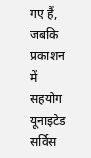गए हैं, जबकि प्रकाशन में सहयोग यूनाइटेड सर्विस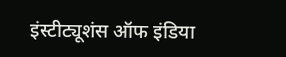इंस्टीट्यूशंस ऑफ इंडिया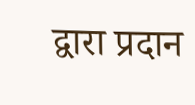द्वारा प्रदान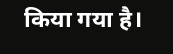किया गया है।